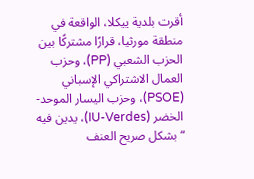أقرت بلدية ييكلا، الواقعة في منطقة مورثيا، قرارًا مشتركًا بين الحزب الشعبي (PP)، وحزب العمال الاشتراكي الإسباني (PSOE)، وحزب اليسار الموحد-الخضر (IU-Verdes)، يدين فيه “بشكل صريح العنف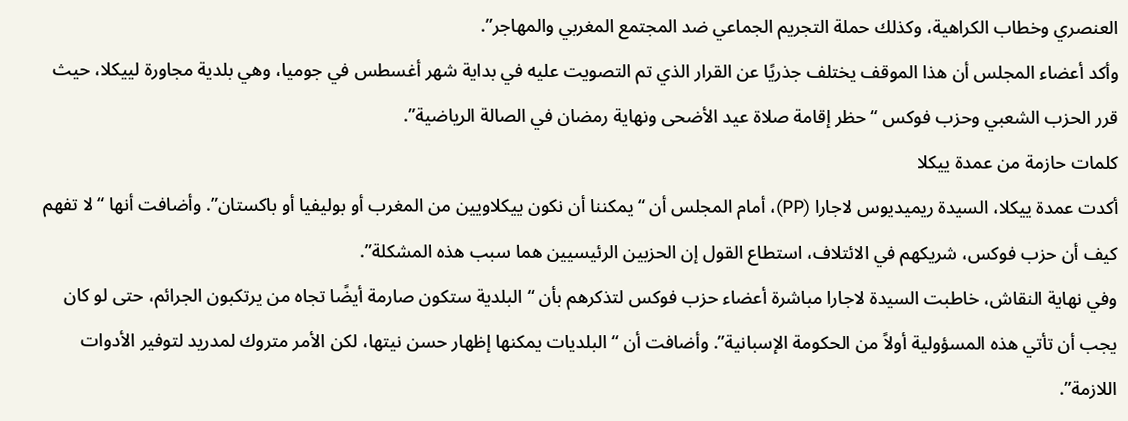العنصري وخطاب الكراهية، وكذلك حملة التجريم الجماعي ضد المجتمع المغربي والمهاجر”.
وأكد أعضاء المجلس أن هذا الموقف يختلف جذريًا عن القرار الذي تم التصويت عليه في بداية شهر أغسطس في جوميا، وهي بلدية مجاورة لييكلا، حيث قرر الحزب الشعبي وحزب فوكس “حظر إقامة صلاة عيد الأضحى ونهاية رمضان في الصالة الرياضية”.
كلمات حازمة من عمدة ييكلا
أكدت عمدة ييكلا، السيدة ريميديوس لاجارا (PP)، أمام المجلس أن “يمكننا أن نكون ييكلاويين من المغرب أو بوليفيا أو باكستان”. وأضافت أنها “لا تفهم كيف أن حزب فوكس، شريكهم في الائتلاف، استطاع القول إن الحزبين الرئيسيين هما سبب هذه المشكلة”.
وفي نهاية النقاش، خاطبت السيدة لاجارا مباشرة أعضاء حزب فوكس لتذكرهم بأن “البلدية ستكون صارمة أيضًا تجاه من يرتكبون الجرائم، حتى لو كان يجب أن تأتي هذه المسؤولية أولاً من الحكومة الإسبانية”. وأضافت أن “البلديات يمكنها إظهار حسن نيتها، لكن الأمر متروك لمدريد لتوفير الأدوات اللازمة”.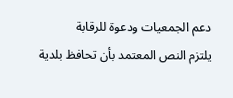دعم الجمعيات ودعوة للرقابة
يلتزم النص المعتمد بأن تحافظ بلدية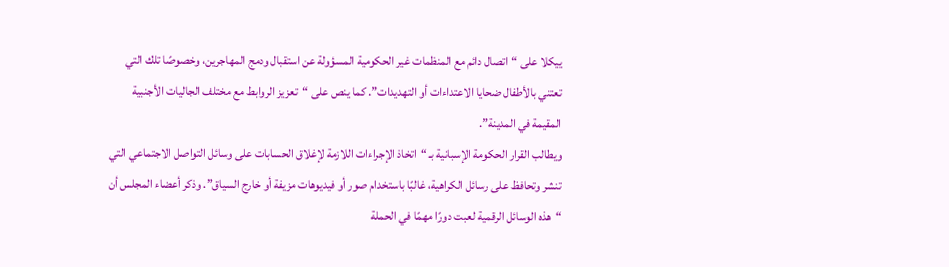ييكلا على “اتصال دائم مع المنظمات غير الحكومية المسؤولة عن استقبال ودمج المهاجرين، وخصوصًا تلك التي تعتني بالأطفال ضحايا الاعتداءات أو التهديدات”. كما ينص على “تعزيز الروابط مع مختلف الجاليات الأجنبية المقيمة في المدينة”.
ويطالب القرار الحكومة الإسبانية بـ “اتخاذ الإجراءات اللازمة لإغلاق الحسابات على وسائل التواصل الاجتماعي التي تنشر وتحافظ على رسائل الكراهية، غالبًا باستخدام صور أو فيديوهات مزيفة أو خارج السياق”. وذكر أعضاء المجلس أن “هذه الوسائل الرقمية لعبت دورًا مهمًا في الحملة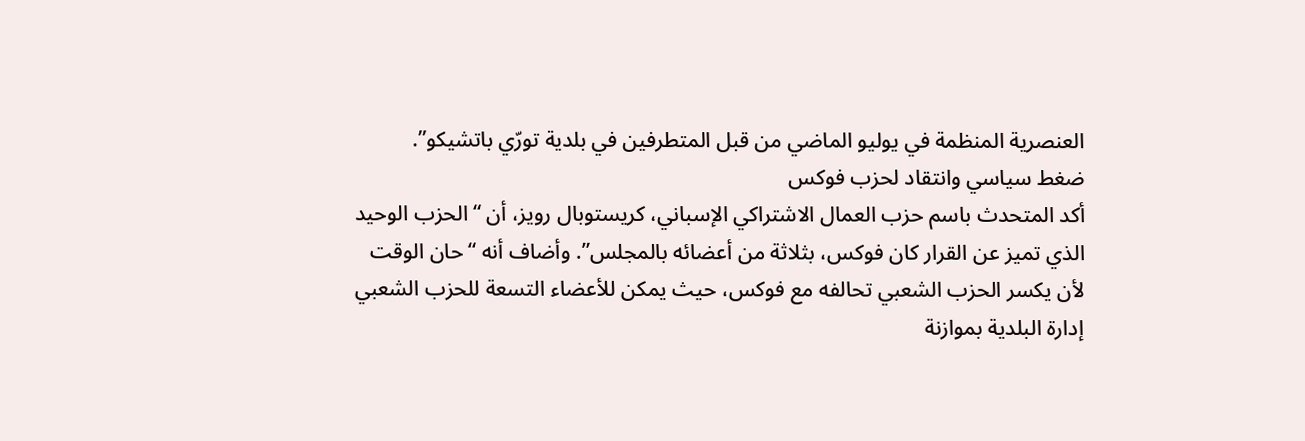العنصرية المنظمة في يوليو الماضي من قبل المتطرفين في بلدية تورّي باتشيكو”.
ضغط سياسي وانتقاد لحزب فوكس
أكد المتحدث باسم حزب العمال الاشتراكي الإسباني، كريستوبال رويز، أن “الحزب الوحيد الذي تميز عن القرار كان فوكس، بثلاثة من أعضائه بالمجلس”. وأضاف أنه “حان الوقت لأن يكسر الحزب الشعبي تحالفه مع فوكس، حيث يمكن للأعضاء التسعة للحزب الشعبي إدارة البلدية بموازنة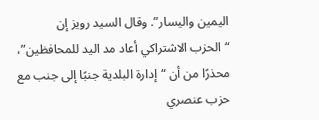اليمين واليسار”. وقال السيد رويز إن “الحزب الاشتراكي أعاد مد اليد للمحافظين”، محذرًا من أن “إدارة البلدية جنبًا إلى جنب مع حزب عنصري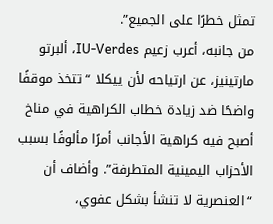تمثل خطرًا على الجميع”.
من جانبه، أعرب زعيم IU-Verdes، ألبرتو مارتينيز، عن ارتياحه لأن ييكلا “تتخذ موقفًا واضحًا ضد زيادة خطاب الكراهية في مناخ أصبح فيه كراهية الأجانب أمرًا مألوفًا بسبب الأحزاب اليمينية المتطرفة”. وأضاف أن “العنصرية لا تنشأ بشكل عفوي،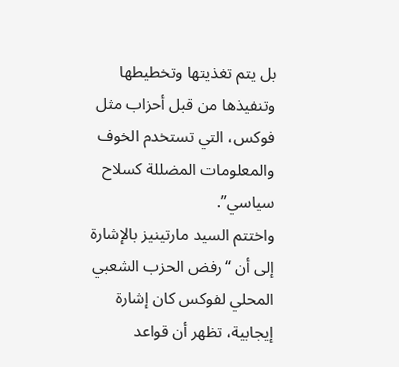بل يتم تغذيتها وتخطيطها وتنفيذها من قبل أحزاب مثل فوكس، التي تستخدم الخوف والمعلومات المضللة كسلاح سياسي”.
واختتم السيد مارتينيز بالإشارة إلى أن “رفض الحزب الشعبي المحلي لفوكس كان إشارة إيجابية، تظهر أن قواعد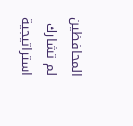المحافظين لم تشارك استراتيجية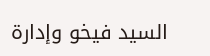السيد فيخو وإدارة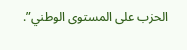الحزب على المستوى الوطني”.